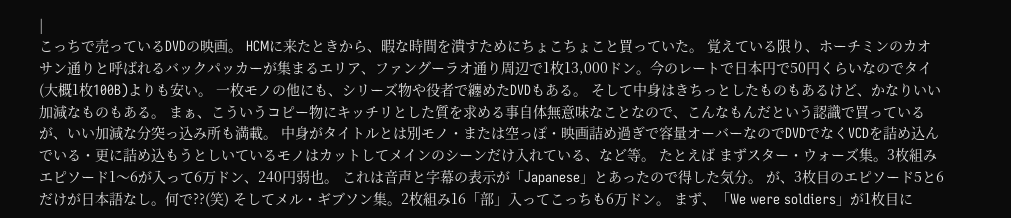|
こっちで売っているDVDの映画。 HCMに来たときから、暇な時間を潰すためにちょこちょこと買っていた。 覚えている限り、ホーチミンのカオサン通りと呼ばれるバックパッカーが集まるエリア、ファングーラオ通り周辺で1枚13,000ドン。今のレートで日本円で50円くらいなのでタイ(大概1枚100B)よりも安い。 一枚モノの他にも、シリーズ物や役者で纏めたDVDもある。 そして中身はきちっとしたものもあるけど、かなりいい加減なものもある。 まぁ、こういうコピー物にキッチリとした質を求める事自体無意味なことなので、こんなもんだという認識で買っているが、いい加減な分突っ込み所も満載。 中身がタイトルとは別モノ・または空っぽ・映画詰め過ぎで容量オーバーなのでDVDでなくVCDを詰め込んでいる・更に詰め込もうとしいているモノはカットしてメインのシーンだけ入れている、など等。 たとえば まずスター・ウォーズ集。3枚組みエピソード1〜6が入って6万ドン、240円弱也。 これは音声と字幕の表示が「Japanese」とあったので得した気分。 が、3枚目のエピソード5と6だけが日本語なし。何で??(笑) そしてメル・ギブソン集。2枚組み16「部」入ってこっちも6万ドン。 まず、「We were soldiers」が1枚目に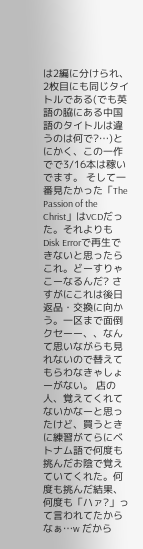は2編に分けられ、2枚目にも同じタイトルである(でも英語の脇にある中国語のタイトルは違うのは何で?…)とにかく、この一作でで3/16本は稼いでます。 そして一番見たかった「The Passion of the Christ」はVCDだった。それよりも Disk Errorで再生できないと思ったらこれ。どーすりゃこーなるんだ? さすがにこれは後日返品・交換に向かう。一区まで面倒クセーー、、なんて思いながらも見れないので替えてもらわなきゃしょーがない。 店の人、覚えてくれてないかなーと思ったけど、買うときに練習がてらにベトナム語で何度も挑んだお陰で覚えていてくれた。何度も挑んだ結果、何度も「ハァ?」って言われてたからなぁ…w だから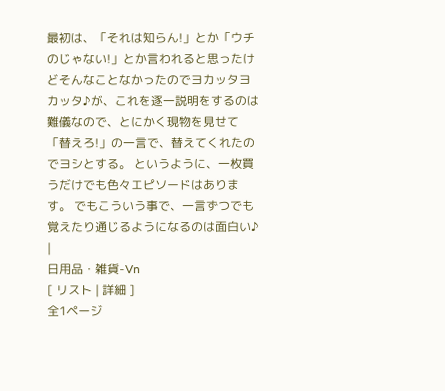最初は、「それは知らん!」とか「ウチのじゃない!」とか言われると思ったけどそんなことなかったのでヨカッタヨカッタ♪が、これを逐一説明をするのは難儀なので、とにかく現物を見せて「替えろ!」の一言で、替えてくれたのでヨシとする。 というように、一枚買うだけでも色々エピソードはあります。 でもこういう事で、一言ずつでも覚えたり通じるようになるのは面白い♪
|
日用品・雑貨-Vn
[ リスト | 詳細 ]
全1ページ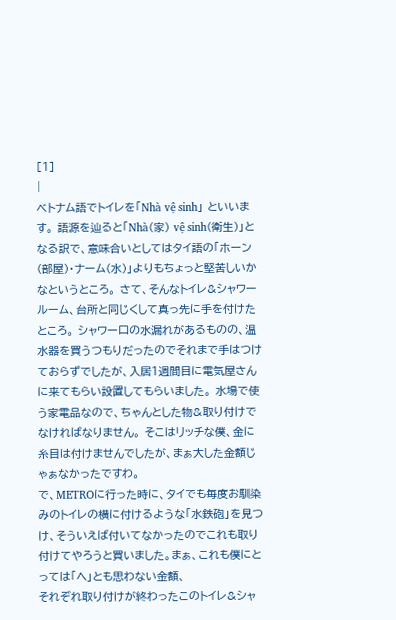[1]
|
ベトナム語でトイレを「Nhà vệ sinh」 といいます。 語源を辿ると「Nhà(家) vệ sinh(衛生)」となる訳で、意味合いとしてはタイ語の「ホーン(部屋)・ナーム(水)」よりもちょっと堅苦しいかなというところ。 さて、そんなトイレ&シャワールーム、台所と同じくして真っ先に手を付けたところ。 シャワー口の水漏れがあるものの、温水器を買うつもりだったのでそれまで手はつけておらずでしたが、入居1週間目に電気屋さんに来てもらい設置してもらいました。 水場で使う家電品なので、ちゃんとした物&取り付けでなければなりません。 そこはリッチな僕、金に糸目は付けませんでしたが、まぁ大した金額じゃぁなかったですわ。
で、METROに行った時に、タイでも毎度お馴染みのトイレの横に付けるような「水鉄砲」を見つけ、そういえば付いてなかったのでこれも取り付けてやろうと買いました。まぁ、これも僕にとっては「ヘ」とも思わない金額、
それぞれ取り付けが終わったこのトイレ&シャ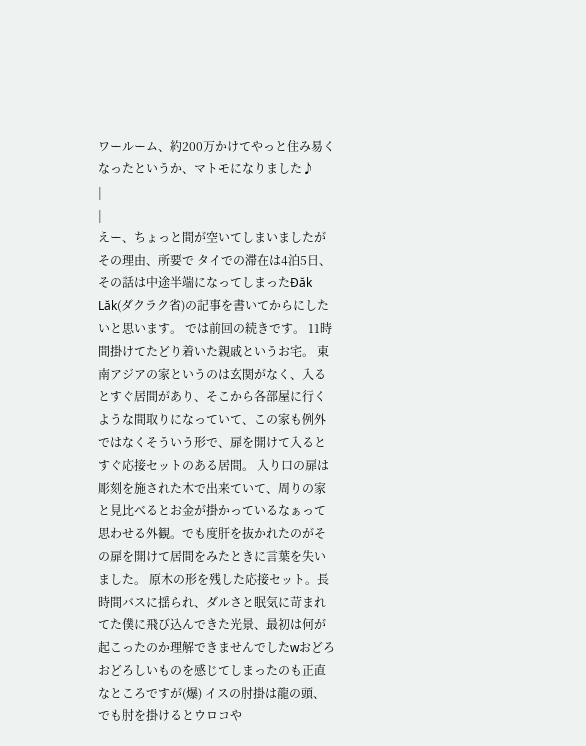ワールーム、約200万かけてやっと住み易くなったというか、マトモになりました♪
|
|
えー、ちょっと間が空いてしまいましたがその理由、所要で タイでの滞在は4泊5日、その話は中途半端になってしまったĐăk Lăk(ダクラク省)の記事を書いてからにしたいと思います。 では前回の続きです。 11時間掛けてたどり着いた親戚というお宅。 東南アジアの家というのは玄関がなく、入るとすぐ居間があり、そこから各部屋に行くような間取りになっていて、この家も例外ではなくそういう形で、扉を開けて入るとすぐ応接セットのある居間。 入り口の扉は彫刻を施された木で出来ていて、周りの家と見比べるとお金が掛かっているなぁって思わせる外観。でも度肝を抜かれたのがその扉を開けて居間をみたときに言葉を失いました。 原木の形を残した応接セット。長時間バスに揺られ、ダルさと眠気に苛まれてた僕に飛び込んできた光景、最初は何が起こったのか理解できませんでしたwおどろおどろしいものを感じてしまったのも正直なところですが(爆) イスの肘掛は龍の頭、でも肘を掛けるとウロコや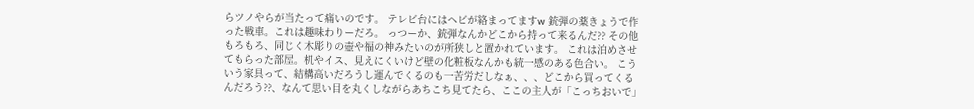らツノやらが当たって痛いのです。 テレビ台にはヘビが絡まってますw 銃弾の薬きょうで作った戦車。これは趣味わりーだろ。 っつーか、銃弾なんかどこから持って来るんだ?? その他もろもろ、同じく木彫りの壺や福の神みたいのが所狭しと置かれています。 これは泊めさせてもらった部屋。机やイス、見えにくいけど壁の化粧板なんかも統一感のある色合い。 こういう家具って、結構高いだろうし運んでくるのも一苦労だしなぁ、、、どこから買ってくるんだろう??、なんて思い目を丸くしながらあちこち見てたら、ここの主人が「こっちおいで」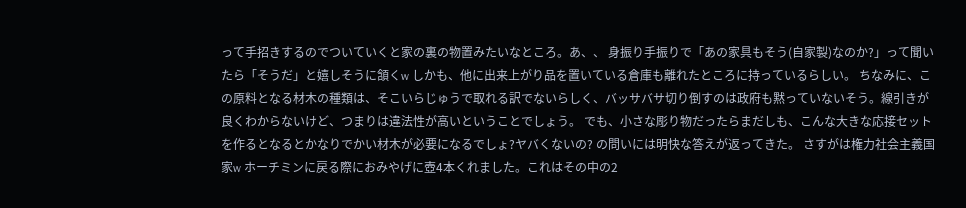って手招きするのでついていくと家の裏の物置みたいなところ。あ、、 身振り手振りで「あの家具もそう(自家製)なのか?」って聞いたら「そうだ」と嬉しそうに頷くw しかも、他に出来上がり品を置いている倉庫も離れたところに持っているらしい。 ちなみに、この原料となる材木の種類は、そこいらじゅうで取れる訳でないらしく、バッサバサ切り倒すのは政府も黙っていないそう。線引きが良くわからないけど、つまりは違法性が高いということでしょう。 でも、小さな彫り物だったらまだしも、こんな大きな応接セットを作るとなるとかなりでかい材木が必要になるでしょ?ヤバくないの? の問いには明快な答えが返ってきた。 さすがは権力社会主義国家w ホーチミンに戻る際におみやげに壺4本くれました。これはその中の2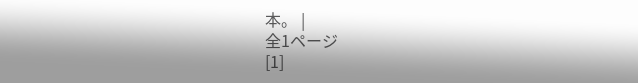本。 |
全1ページ
[1]